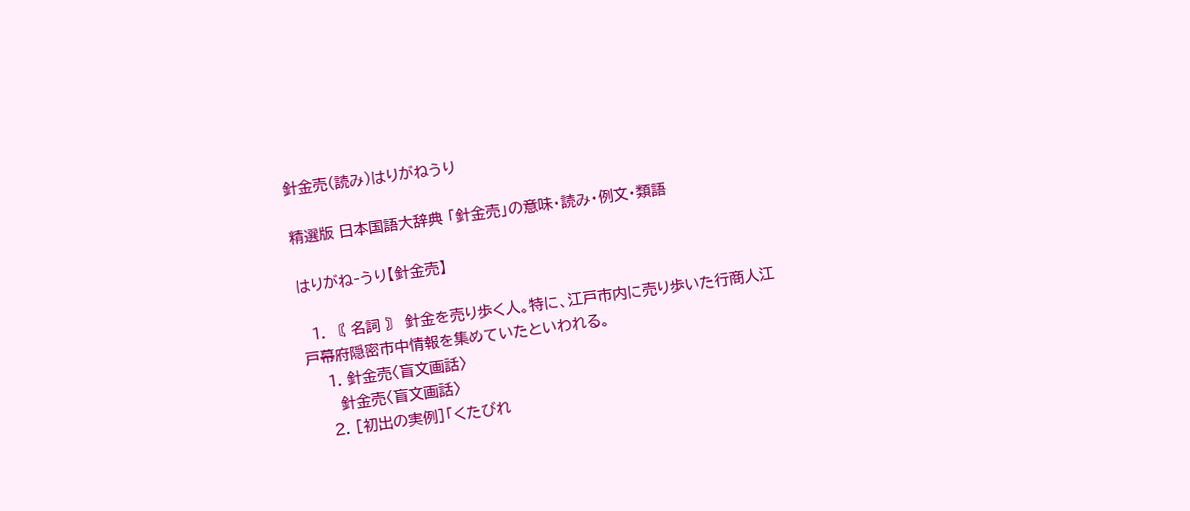針金売(読み)はりがねうり

精選版 日本国語大辞典 「針金売」の意味・読み・例文・類語

はりがね‐うり【針金売】

  1. 〘 名詞 〙 針金を売り歩く人。特に、江戸市内に売り歩いた行商人江戸幕府隠密市中情報を集めていたといわれる。
    1. 針金売〈盲文画話〉
      針金売〈盲文画話〉
    2. [初出の実例]「くたびれ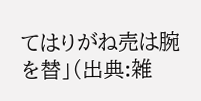てはりがね売は腕を替」(出典:雑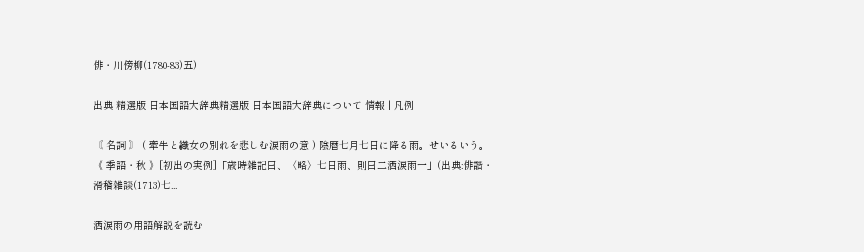俳・川傍柳(1780‐83)五)

出典 精選版 日本国語大辞典精選版 日本国語大辞典について 情報 | 凡例

〘 名詞 〙 ( 牽牛と織女の別れを悲しむ涙雨の意 ) 陰暦七月七日に降る雨。せいるいう。《 季語・秋 》[初出の実例]「歳時雑記曰、〈略〉七日雨、則曰二洒涙雨一」(出典:俳諧・滑稽雑談(1713)七...

洒涙雨の用語解説を読む